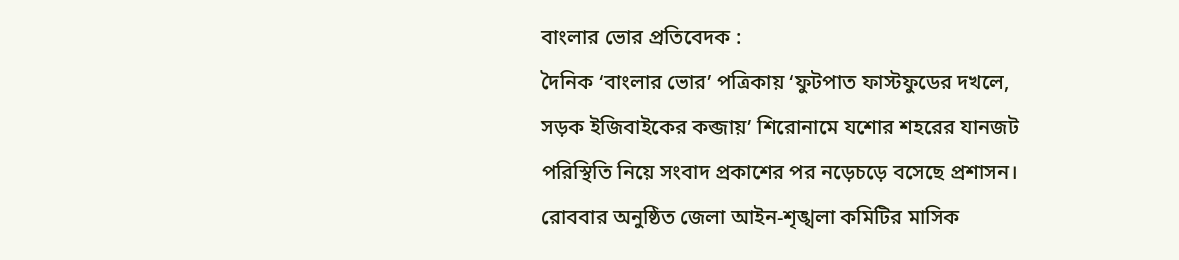বাংলার ভোর প্রতিবেদক :
দৈনিক ‘বাংলার ভোর’ পত্রিকায় ‘ফুটপাত ফাস্টফুডের দখলে, সড়ক ইজিবাইকের কব্জায়’ শিরোনামে যশোর শহরের যানজট পরিস্থিতি নিয়ে সংবাদ প্রকাশের পর নড়েচড়ে বসেছে প্রশাসন। রোববার অনুষ্ঠিত জেলা আইন-শৃঙ্খলা কমিটির মাসিক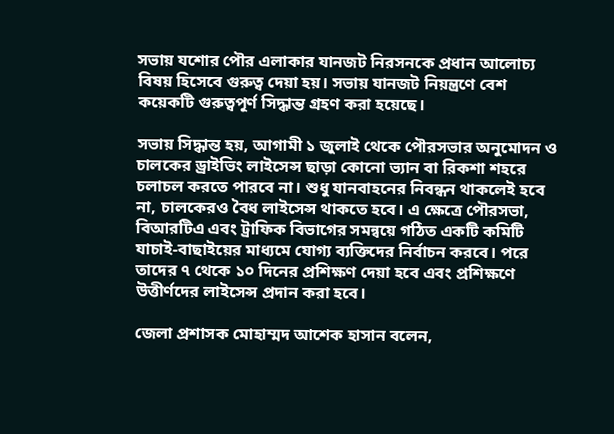সভায় যশোর পৌর এলাকার যানজট নিরসনকে প্রধান আলোচ্য বিষয় হিসেবে গুরুত্ব দেয়া হয়। সভায় যানজট নিয়ন্ত্রণে বেশ কয়েকটি গুরুত্বপূর্ণ সিদ্ধান্ত গ্রহণ করা হয়েছে।

সভায় সিদ্ধান্ত হয়, আগামী ১ জুলাই থেকে পৌরসভার অনুমোদন ও চালকের ড্রাইভিং লাইসেন্স ছাড়া কোনো ভ্যান বা রিকশা শহরে চলাচল করতে পারবে না। শুধু যানবাহনের নিবন্ধন থাকলেই হবে না, চালকেরও বৈধ লাইসেন্স থাকতে হবে। এ ক্ষেত্রে পৌরসভা, বিআরটিএ এবং ট্রাফিক বিভাগের সমন্বয়ে গঠিত একটি কমিটি যাচাই-বাছাইয়ের মাধ্যমে যোগ্য ব্যক্তিদের নির্বাচন করবে। পরে তাদের ৭ থেকে ১০ দিনের প্রশিক্ষণ দেয়া হবে এবং প্রশিক্ষণে উত্তীর্ণদের লাইসেন্স প্রদান করা হবে।

জেলা প্রশাসক মোহাম্মদ আশেক হাসান বলেন,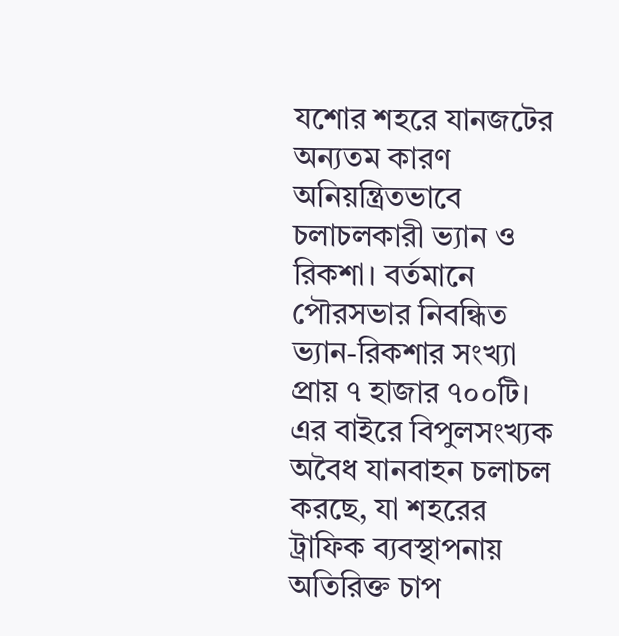যশোর শহরে যানজটের অন্যতম কারণ অনিয়ন্ত্রিতভাবে চলাচলকারী ভ্যান ও রিকশা। বর্তমানে পৌরসভার নিবন্ধিত ভ্যান-রিকশার সংখ্যা প্রায় ৭ হাজার ৭০০টি। এর বাইরে বিপুলসংখ্যক অবৈধ যানবাহন চলাচল করছে, যা শহরের ট্রাফিক ব্যবস্থাপনায় অতিরিক্ত চাপ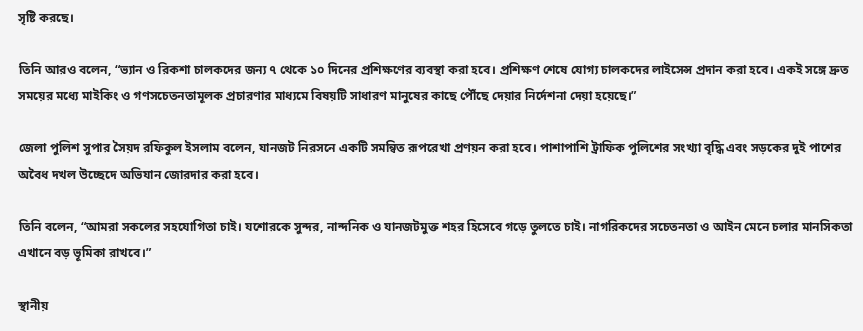সৃষ্টি করছে।

তিনি আরও বলেন, “ভ্যান ও রিকশা চালকদের জন্য ৭ থেকে ১০ দিনের প্রশিক্ষণের ব্যবস্থা করা হবে। প্রশিক্ষণ শেষে যোগ্য চালকদের লাইসেন্স প্রদান করা হবে। একই সঙ্গে দ্রুত সময়ের মধ্যে মাইকিং ও গণসচেতনতামূলক প্রচারণার মাধ্যমে বিষয়টি সাধারণ মানুষের কাছে পৌঁছে দেয়ার নির্দেশনা দেয়া হয়েছে।”

জেলা পুলিশ সুপার সৈয়দ রফিকুল ইসলাম বলেন, যানজট নিরসনে একটি সমন্বিত রূপরেখা প্রণয়ন করা হবে। পাশাপাশি ট্রাফিক পুলিশের সংখ্যা বৃদ্ধি এবং সড়কের দুই পাশের অবৈধ দখল উচ্ছেদে অভিযান জোরদার করা হবে।

তিনি বলেন, “আমরা সকলের সহযোগিতা চাই। যশোরকে সুন্দর, নান্দনিক ও যানজটমুক্ত শহর হিসেবে গড়ে তুলতে চাই। নাগরিকদের সচেতনতা ও আইন মেনে চলার মানসিকতা এখানে বড় ভূমিকা রাখবে।”

স্থানীয়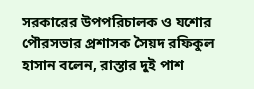সরকারের উপপরিচালক ও যশোর পৌরসভার প্রশাসক সৈয়দ রফিকুল হাসান বলেন, রাস্তার দুই পাশ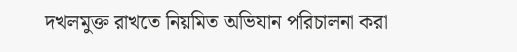দখলমুক্ত রাখতে নিয়মিত অভিযান পরিচালনা করা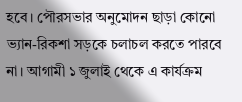হবে। পৌরসভার অনুমোদন ছাড়া কোনো ভ্যান-রিকশা সড়কে চলাচল করতে পারবে না। আগামী ১ জুলাই থেকে এ কার্যক্রম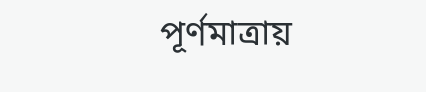পূর্ণমাত্রায়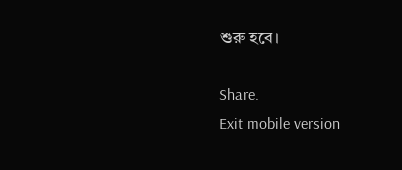শুরু হবে।

Share.
Exit mobile version